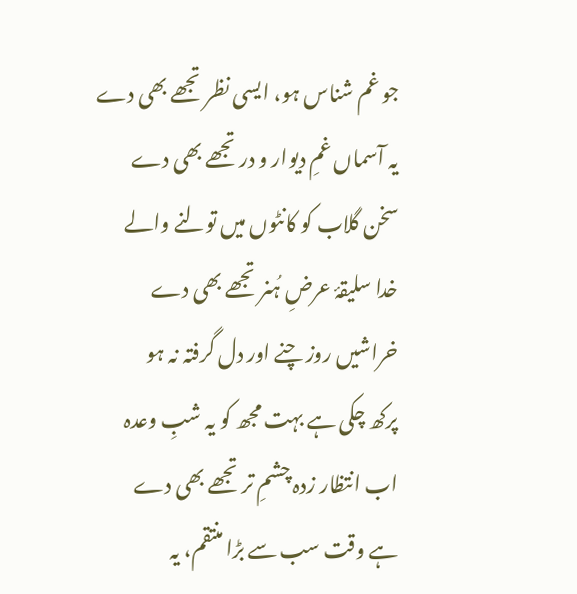جو غم شناس ہو، ایسی نظر تجھے بھی دے
یہ آسماں غمِ دیوار و در تجھے بھی دے
سخن گلاب کو کانٹوں میں تولنے والے
خدا سلیقۂ عرضِ ہُنر تجھے بھی دے
خراشیں روز چنے اور دل گرفتہ نہ ہو
پرکھ چکی ہے بہت مجھ کو یہ شبِ وعدہ
اب انتظار زدہ چشمِ تر تجھے بھی دے
ہے وقت سب سے بڑا منتقم، یہ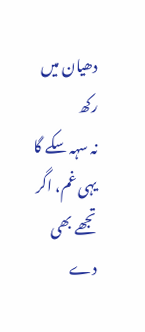دھیان میں رکھ
نہ سہہ سکے گا یہی غم، اگر تجھے بھی دے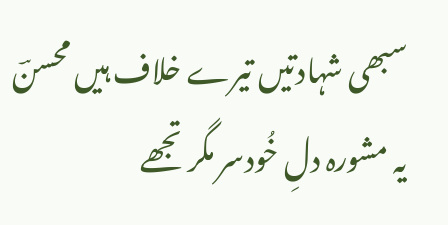سبھی شہادتیں تیرے خلاف ہیں محسنؔ
یہ مشورہ دلِ خُودسر مگر تجھے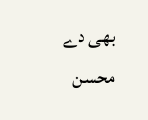بھی دے
محسن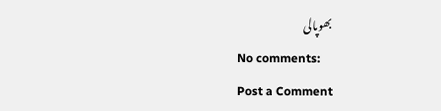بھوپالی
No comments:
Post a Comment